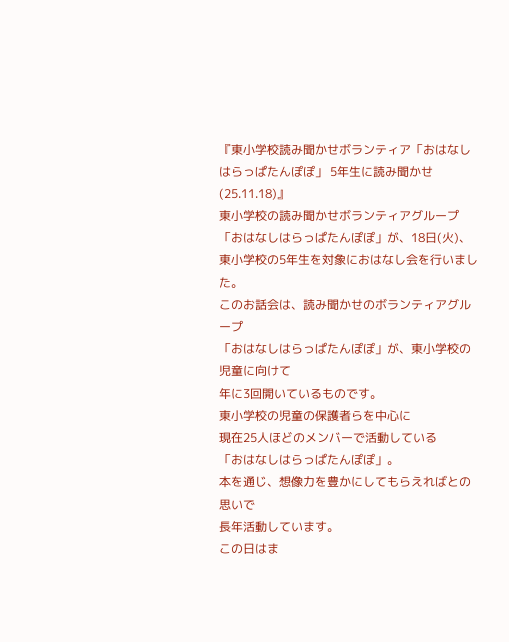『東小学校読み聞かせボランティア「おはなしはらっぱたんぽぽ」 5年生に読み聞かせ(25.11.18)』
東小学校の読み聞かせボランティアグループ
「おはなしはらっぱたんぽぽ」が、18日(火)、
東小学校の5年生を対象におはなし会を行いました。
このお話会は、読み聞かせのボランティアグループ
「おはなしはらっぱたんぽぽ」が、東小学校の児童に向けて
年に3回開いているものです。
東小学校の児童の保護者らを中心に
現在25人ほどのメンバーで活動している
「おはなしはらっぱたんぽぽ」。
本を通じ、想像力を豊かにしてもらえればとの思いで
長年活動しています。
この日はま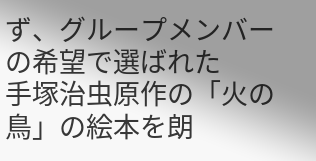ず、グループメンバーの希望で選ばれた
手塚治虫原作の「火の鳥」の絵本を朗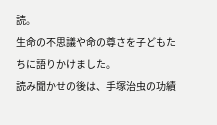読。
生命の不思議や命の尊さを子どもたちに語りかけました。
読み聞かせの後は、手塚治虫の功績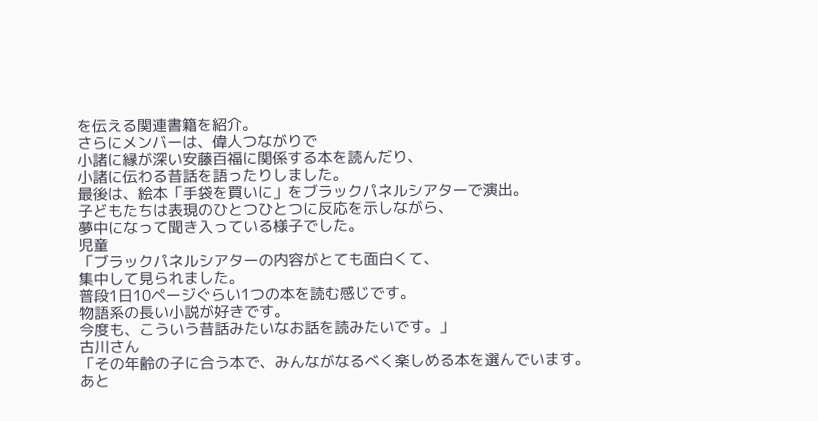を伝える関連書籍を紹介。
さらにメンバーは、偉人つながりで
小諸に縁が深い安藤百福に関係する本を読んだり、
小諸に伝わる昔話を語ったりしました。
最後は、絵本「手袋を買いに」をブラックパネルシアターで演出。
子どもたちは表現のひとつひとつに反応を示しながら、
夢中になって聞き入っている様子でした。
児童
「ブラックパネルシアターの内容がとても面白くて、
集中して見られました。
普段1日10ページぐらい1つの本を読む感じです。
物語系の長い小説が好きです。
今度も、こういう昔話みたいなお話を読みたいです。」
古川さん
「その年齢の子に合う本で、みんながなるべく楽しめる本を選んでいます。
あと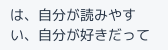は、自分が読みやすい、自分が好きだって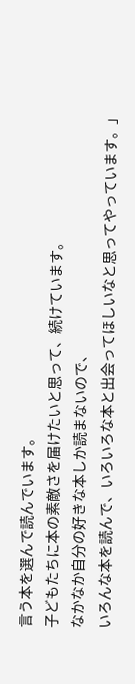言う本を選んで読んでいます。
子どもたちに本の素敵さを届けたいと思って、続けています。
なかなか自分の好きな本しか読まないので、
いろんな本を読んで、いろいろな本と出会ってほしいなと思ってやっています。」